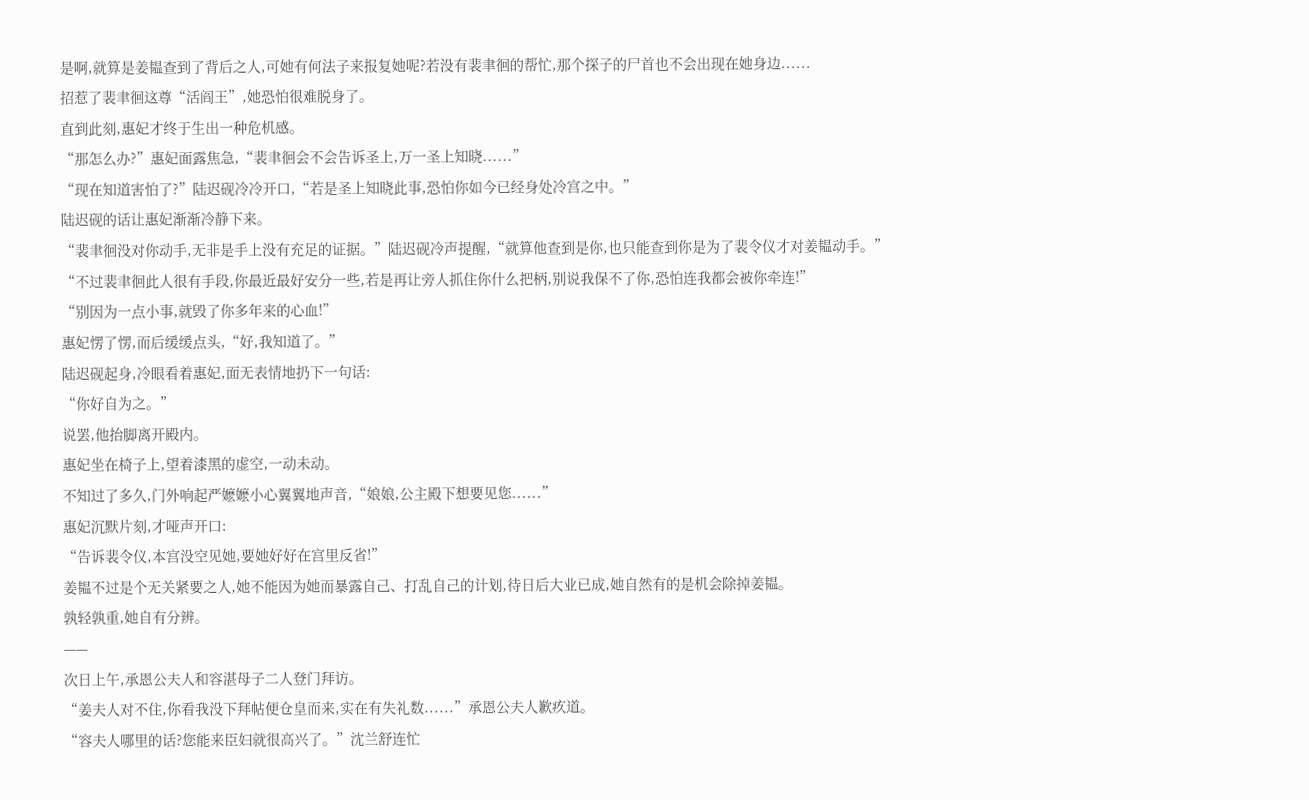是啊,就算是姜韫查到了背后之人,可她有何法子来报复她呢?若没有裴聿徊的帮忙,那个探子的尸首也不会出现在她身边......
招惹了裴聿徊这尊“活阎王”,她恐怕很难脱身了。
直到此刻,惠妃才终于生出一种危机感。
“那怎么办?”惠妃面露焦急,“裴聿徊会不会告诉圣上,万一圣上知晓......”
“现在知道害怕了?”陆迟砚冷冷开口,“若是圣上知晓此事,恐怕你如今已经身处冷宫之中。”
陆迟砚的话让惠妃渐渐冷静下来。
“裴聿徊没对你动手,无非是手上没有充足的证据。”陆迟砚冷声提醒,“就算他查到是你,也只能查到你是为了裴令仪才对姜韫动手。”
“不过裴聿徊此人很有手段,你最近最好安分一些,若是再让旁人抓住你什么把柄,别说我保不了你,恐怕连我都会被你牵连!”
“别因为一点小事,就毁了你多年来的心血!”
惠妃愣了愣,而后缓缓点头,“好,我知道了。”
陆迟砚起身,冷眼看着惠妃,面无表情地扔下一句话:
“你好自为之。”
说罢,他抬脚离开殿内。
惠妃坐在椅子上,望着漆黑的虚空,一动未动。
不知过了多久,门外响起严嬷嬷小心翼翼地声音,“娘娘,公主殿下想要见您......”
惠妃沉默片刻,才哑声开口:
“告诉裴令仪,本宫没空见她,要她好好在宫里反省!”
姜韫不过是个无关紧要之人,她不能因为她而暴露自己、打乱自己的计划,待日后大业已成,她自然有的是机会除掉姜韫。
孰轻孰重,她自有分辨。
——
次日上午,承恩公夫人和容湛母子二人登门拜访。
“姜夫人对不住,你看我没下拜帖便仓皇而来,实在有失礼数......”承恩公夫人歉疚道。
“容夫人哪里的话?您能来臣妇就很高兴了。”沈兰舒连忙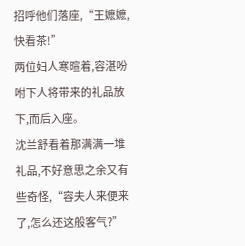招呼他们落座,“王嬷嬷,快看茶!”
两位妇人寒暄着,容湛吩咐下人将带来的礼品放下,而后入座。
沈兰舒看着那满满一堆礼品,不好意思之余又有些奇怪,“容夫人来便来了,怎么还这般客气?”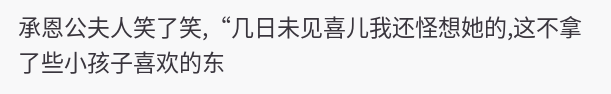承恩公夫人笑了笑,“几日未见喜儿我还怪想她的,这不拿了些小孩子喜欢的东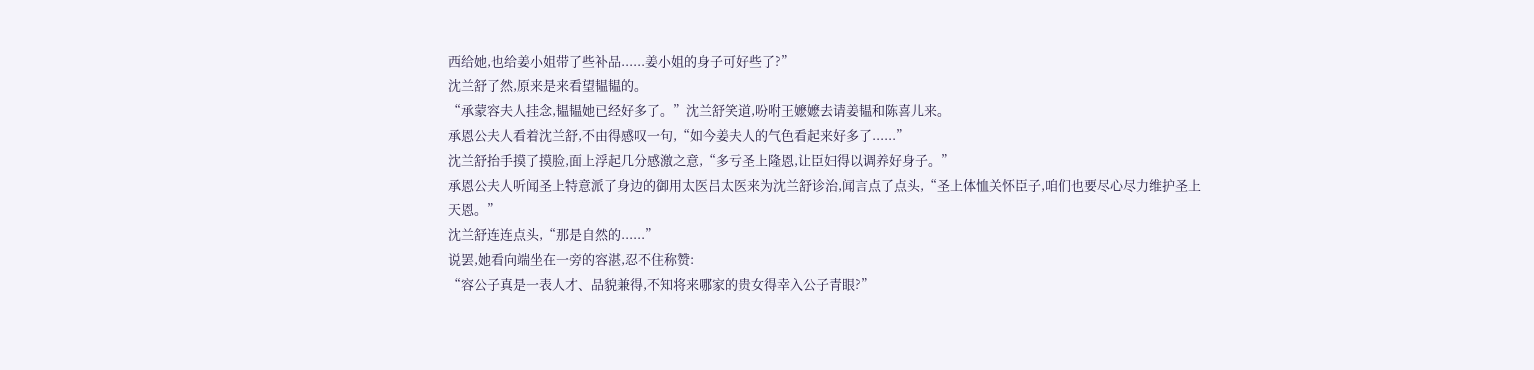西给她,也给姜小姐带了些补品......姜小姐的身子可好些了?”
沈兰舒了然,原来是来看望韫韫的。
“承蒙容夫人挂念,韫韫她已经好多了。”沈兰舒笑道,吩咐王嬷嬷去请姜韫和陈喜儿来。
承恩公夫人看着沈兰舒,不由得感叹一句,“如今姜夫人的气色看起来好多了......”
沈兰舒抬手摸了摸脸,面上浮起几分感激之意,“多亏圣上隆恩,让臣妇得以调养好身子。”
承恩公夫人听闻圣上特意派了身边的御用太医吕太医来为沈兰舒诊治,闻言点了点头,“圣上体恤关怀臣子,咱们也要尽心尽力维护圣上天恩。”
沈兰舒连连点头,“那是自然的......”
说罢,她看向端坐在一旁的容湛,忍不住称赞:
“容公子真是一表人才、品貌兼得,不知将来哪家的贵女得幸入公子青眼?”